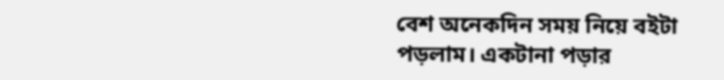বেশ অনেকদিন সময় নিয়ে বইটা পড়লাম। একটানা পড়ার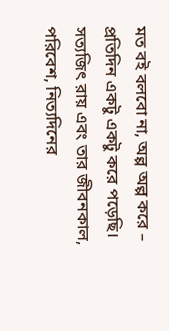মত বই বলবো না, অল্প অল্প করে – প্রতিদিন একটু একটু করে পড়েছি।
সত্যজিৎ রায় এবং তার জীবনকাল, পরিবেশ, নিত্যদিনের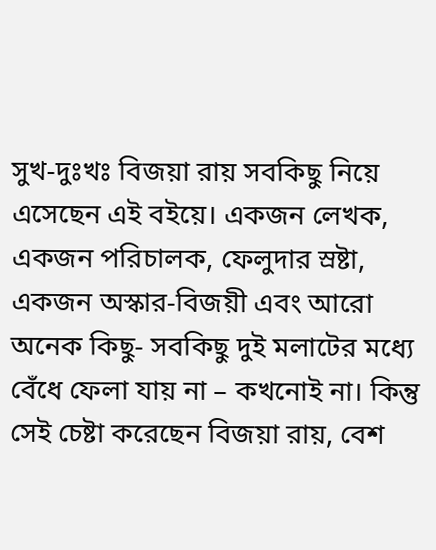সুখ-দুঃখঃ বিজয়া রায় সবকিছু নিয়ে এসেছেন এই বইয়ে। একজন লেখক, একজন পরিচালক, ফেলুদার স্রষ্টা, একজন অস্কার-বিজয়ী এবং আরো অনেক কিছু- সবকিছু দুই মলাটের মধ্যে বেঁধে ফেলা যায় না – কখনোই না। কিন্তু সেই চেষ্টা করেছেন বিজয়া রায়, বেশ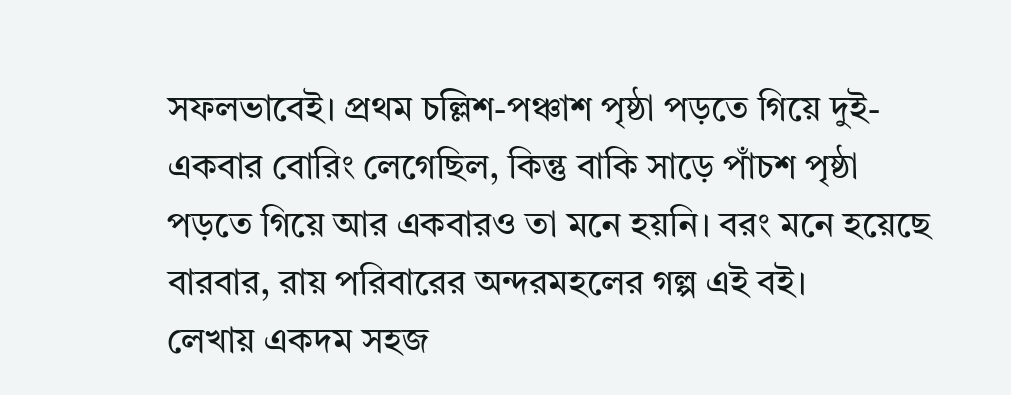সফলভাবেই। প্রথম চল্লিশ-পঞ্চাশ পৃষ্ঠা পড়তে গিয়ে দুই-একবার বোরিং লেগেছিল, কিন্তু বাকি সাড়ে পাঁচশ পৃষ্ঠা পড়তে গিয়ে আর একবারও তা মনে হয়নি। বরং মনে হয়েছে বারবার, রায় পরিবারের অন্দরমহলের গল্প এই বই।
লেখায় একদম সহজ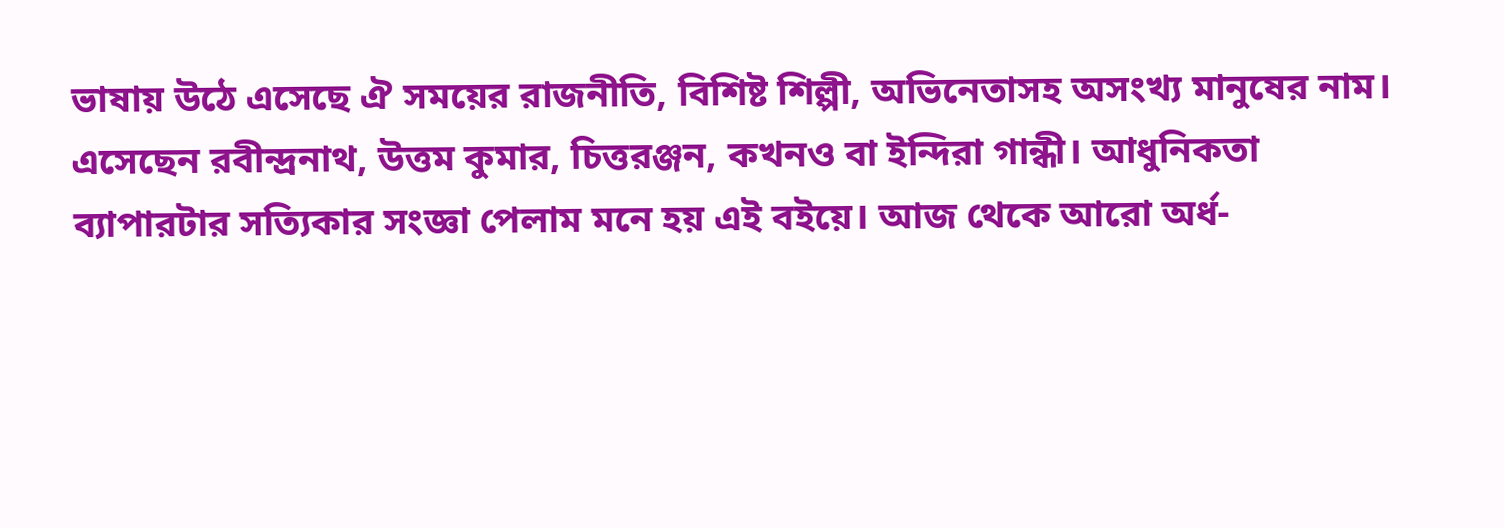ভাষায় উঠে এসেছে ঐ সময়ের রাজনীতি, বিশিষ্ট শিল্পী, অভিনেতাসহ অসংখ্য মানুষের নাম। এসেছেন রবীন্দ্রনাথ, উত্তম কুমার, চিত্তরঞ্জন, কখনও বা ইন্দিরা গান্ধী। আধুনিকতা ব্যাপারটার সত্যিকার সংজ্ঞা পেলাম মনে হয় এই বইয়ে। আজ থেকে আরো অর্ধ-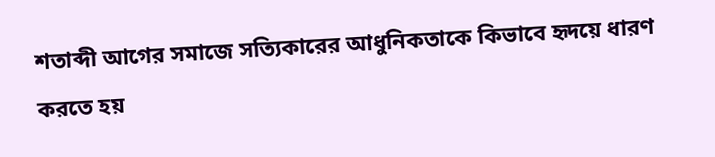শতাব্দী আগের সমাজে সত্যিকারের আধুনিকতাকে কিভাবে হৃদয়ে ধারণ করতে হয়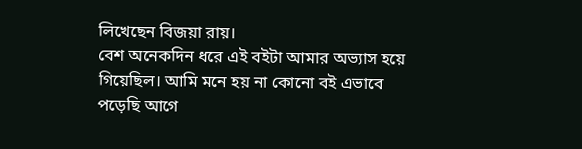লিখেছেন বিজয়া রায়।
বেশ অনেকদিন ধরে এই বইটা আমার অভ্যাস হয়ে গিয়েছিল। আমি মনে হয় না কোনো বই এভাবে পড়েছি আগে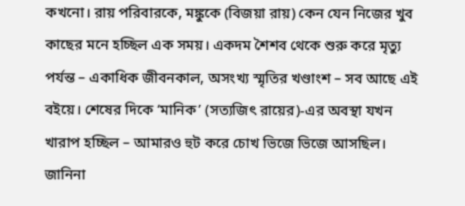কখনো। রায় পরিবারকে, মঙ্কুকে (বিজয়া রায়) কেন যেন নিজের খুব কাছের মনে হচ্ছিল এক সময়। একদম শৈশব থেকে শুরু করে মৃত্যু পর্যন্ত – একাধিক জীবনকাল, অসংখ্য স্মৃতির খণ্ডাংশ – সব আছে এই বইয়ে। শেষের দিকে ‘মানিক’ (সত্যজিৎ রায়ের)-এর অবস্থা যখন খারাপ হচ্ছিল – আমারও হুট করে চোখ ভিজে ভিজে আসছিল। জানিনা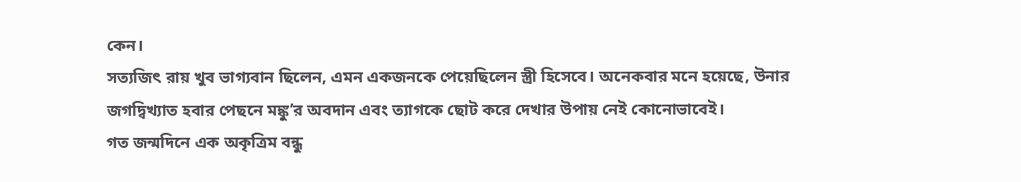কেন।
সত্যজিৎ রায় খুব ভাগ্যবান ছিলেন, এমন একজনকে পেয়েছিলেন স্ত্রী হিসেবে। অনেকবার মনে হয়েছে, উনার জগদ্বিখ্যাত হবার পেছনে মঙ্কু’র অবদান এবং ত্যাগকে ছোট করে দেখার উপায় নেই কোনোভাবেই।
গত জন্মদিনে এক অকৃত্রিম বন্ধু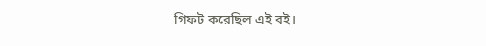গিফট করেছিল এই বই।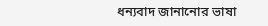ধন্যবাদ জানানোর ভাষা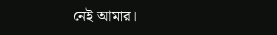নেই আমার।